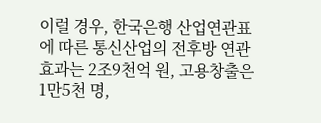이럴 경우, 한국은행 산업연관표에 따른 통신산업의 전후방 연관효과는 2조9천억 원, 고용창출은 1만5천 명,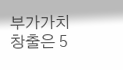부가가치 창출은 5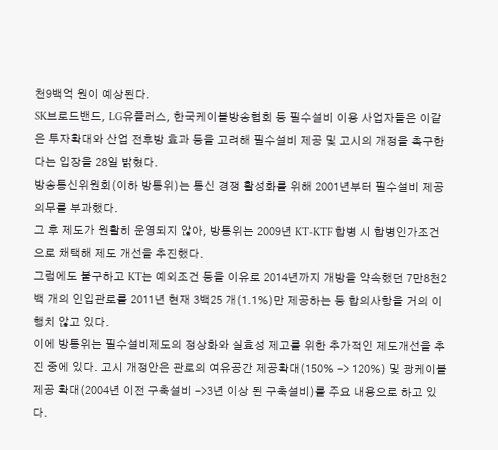천9백억 원이 예상된다.
SK브로드밴드, LG유플러스, 한국케이블방송협회 등 필수설비 이용 사업자들은 이같은 투자확대와 산업 전후방 효과 등을 고려해 필수설비 제공 및 고시의 개정을 촉구한다는 입장을 28일 밝혔다.
방송통신위원회(이하 방통위)는 통신 경쟁 활성화를 위해 2001년부터 필수설비 제공 의무를 부과했다.
그 후 제도가 원활히 운영되지 않아, 방통위는 2009년 KT-KTF 합병 시 합병인가조건으로 채택해 제도 개선을 추진했다.
그럼에도 불구하고 KT는 예외조건 등을 이유로 2014년까지 개방을 약속했던 7만8천2백 개의 인입관로를 2011년 현재 3백25 개(1.1%)만 제공하는 등 합의사항을 거의 이행치 않고 있다.
이에 방통위는 필수설비제도의 정상화와 실효성 제고를 위한 추가적인 제도개선을 추진 중에 있다. 고시 개정안은 관로의 여유공간 제공확대(150% -> 120%) 및 광케이블 제공 확대(2004년 이전 구축설비 ->3년 이상 된 구축설비)를 주요 내용으로 하고 있다.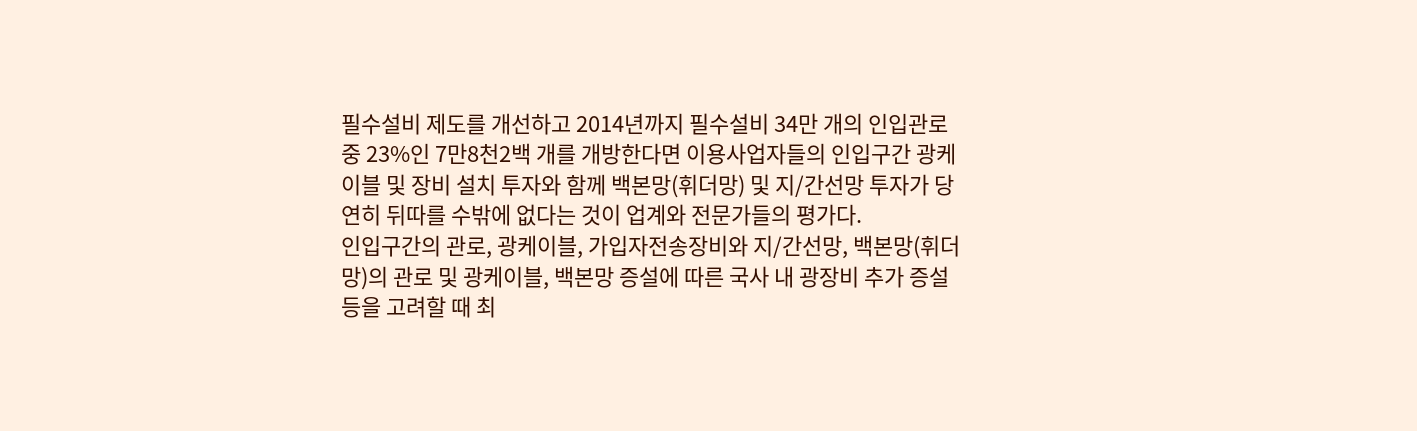필수설비 제도를 개선하고 2014년까지 필수설비 34만 개의 인입관로 중 23%인 7만8천2백 개를 개방한다면 이용사업자들의 인입구간 광케이블 및 장비 설치 투자와 함께 백본망(휘더망) 및 지/간선망 투자가 당연히 뒤따를 수밖에 없다는 것이 업계와 전문가들의 평가다.
인입구간의 관로, 광케이블, 가입자전송장비와 지/간선망, 백본망(휘더망)의 관로 및 광케이블, 백본망 증설에 따른 국사 내 광장비 추가 증설 등을 고려할 때 최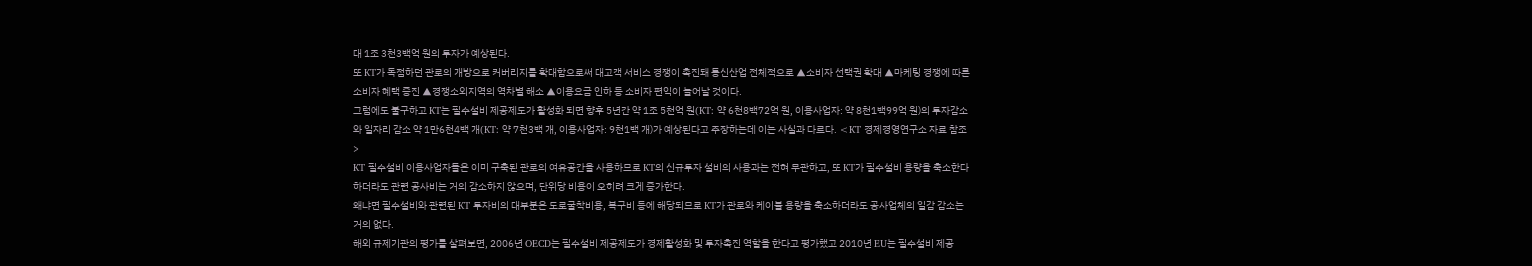대 1조 3천3백억 원의 투자가 예상된다.
또 KT가 독점하던 관로의 개방으로 커버리지를 확대함으로써 대고객 서비스 경쟁이 촉진돼 통신산업 전체적으로 ▲소비자 선택권 확대 ▲마케팅 경쟁에 따른 소비자 혜택 증진 ▲경쟁소외지역의 역차별 해소 ▲이용요금 인하 등 소비자 편익이 늘어날 것이다.
그럼에도 불구하고 KT는 필수설비 제공제도가 활성화 되면 향후 5년간 약 1조 5천억 원(KT: 약 6천8백72억 원, 이용사업자: 약 8천1백99억 원)의 투자감소와 일자리 감소 약 1만6천4백 개(KT: 약 7천3백 개, 이용사업자: 9천1백 개)가 예상된다고 주장하는데 이는 사실과 다르다. <KT 경제경영연구소 자료 참조>
KT 필수설비 이용사업자들은 이미 구축된 관로의 여유공간을 사용하므로 KT의 신규투자 설비의 사용과는 전혀 무관하고, 또 KT가 필수설비 용량을 축소한다 하더라도 관련 공사비는 거의 감소하지 않으며, 단위당 비용이 오히려 크게 증가한다.
왜냐면 필수설비와 관련된 KT 투자비의 대부분은 도로굴착비용, 복구비 등에 해당되므로 KT가 관로와 케이블 용량을 축소하더라도 공사업체의 일감 감소는 거의 없다.
해외 규제기관의 평가를 살펴보면, 2006년 OECD는 필수설비 제공제도가 경제활성화 및 투자촉진 역할을 한다고 평가했고 2010년 EU는 필수설비 제공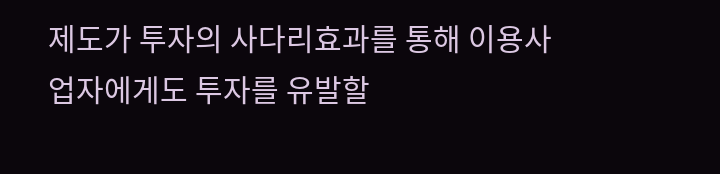제도가 투자의 사다리효과를 통해 이용사업자에게도 투자를 유발할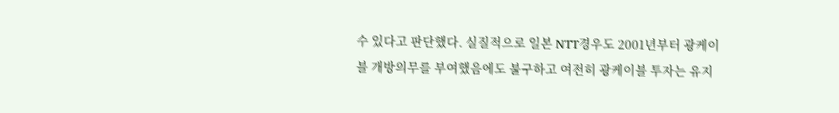수 있다고 판단했다. 실질적으로 일본 NTT경우도 2001년부터 광케이블 개방의무를 부여했음에도 불구하고 여전히 광케이블 투자는 유지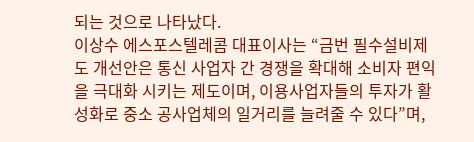되는 것으로 나타났다.
이상수 에스포스텔레콤 대표이사는 “금번 필수설비제도 개선안은 통신 사업자 간 경쟁을 확대해 소비자 편익을 극대화 시키는 제도이며, 이용사업자들의 투자가 활성화로 중소 공사업체의 일거리를 늘려줄 수 있다”며,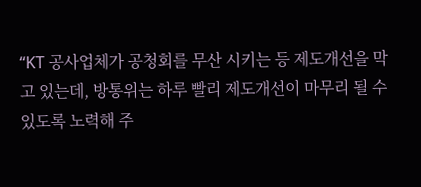“KT 공사업체가 공청회를 무산 시키는 등 제도개선을 막고 있는데, 방통위는 하루 빨리 제도개선이 마무리 될 수 있도록 노력해 주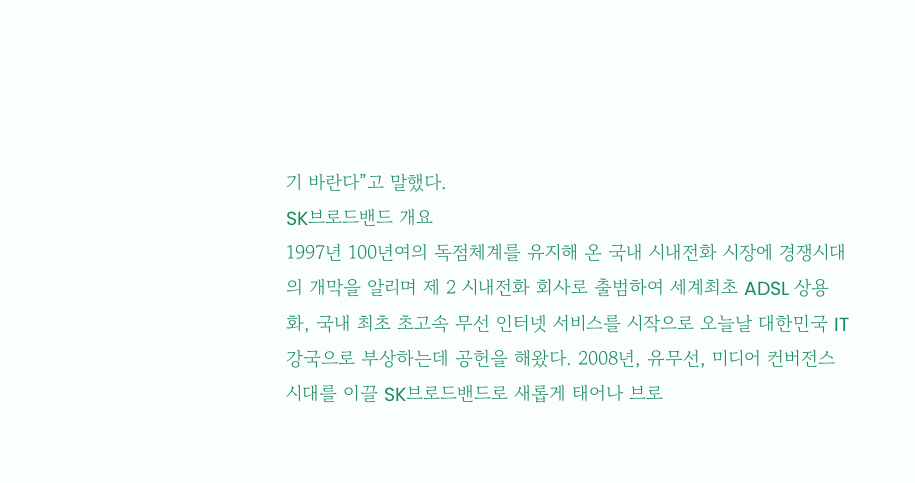기 바란다”고 말했다.
SK브로드밴드 개요
1997년 100년여의 독점체계를 유지해 온 국내 시내전화 시장에 경쟁시대의 개막을 알리며 제 2 시내전화 회사로 출범하여 세계최초 ADSL 상용화, 국내 최초 초고속 무선 인터넷 서비스를 시작으로 오늘날 대한민국 IT강국으로 부상하는데 공헌을 해왔다. 2008년, 유무선, 미디어 컨버전스 시대를 이끌 SK브로드밴드로 새롭게 태어나 브로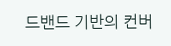드밴드 기반의 컨버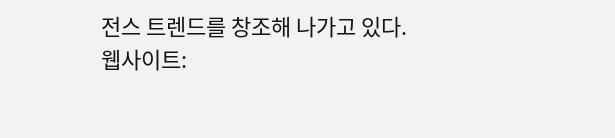전스 트렌드를 창조해 나가고 있다.
웹사이트: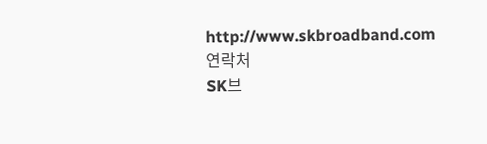http://www.skbroadband.com
연락처
SK브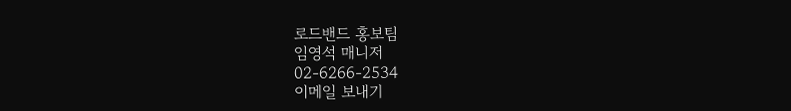로드밴드 홍보팀
임영석 매니저
02-6266-2534
이메일 보내기